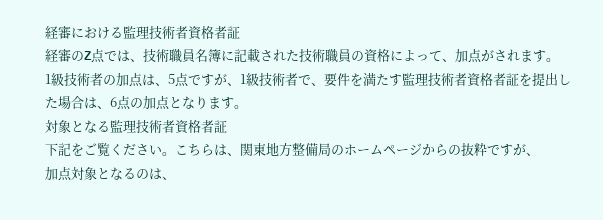経審における監理技術者資格者証
経審のZ点では、技術職員名簿に記載された技術職員の資格によって、加点がされます。
1級技術者の加点は、5点ですが、1級技術者で、要件を満たす監理技術者資格者証を提出した場合は、6点の加点となります。
対象となる監理技術者資格者証
下記をご覧ください。こちらは、関東地方整備局のホームページからの抜粋ですが、
加点対象となるのは、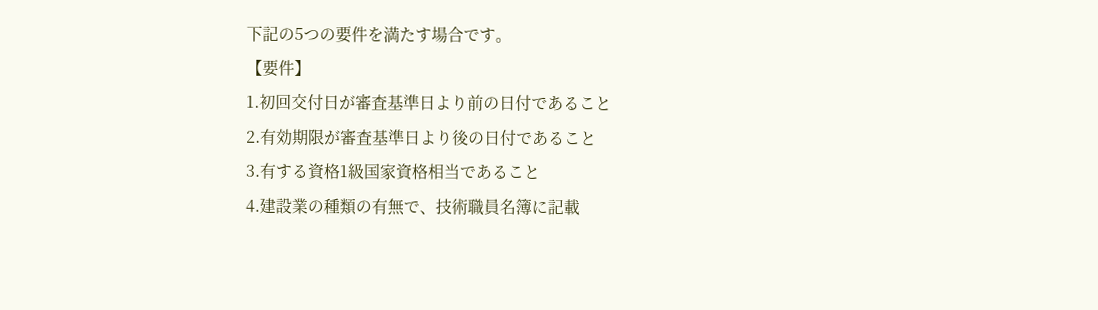下記の5つの要件を満たす場合です。
【要件】
1.初回交付日が審査基準日より前の日付であること
2.有効期限が審査基準日より後の日付であること
3.有する資格1級国家資格相当であること
4.建設業の種類の有無で、技術職員名簿に記載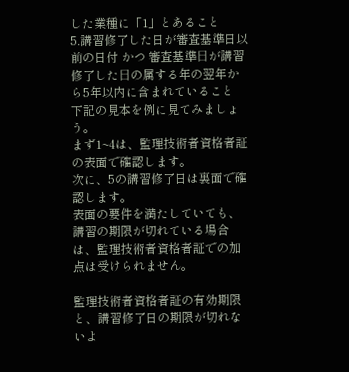した業種に「1」とあること
5.講習修了した日が審査基準日以前の日付 かつ 審査基準⽇が講習修了した⽇の属する年の翌年から5年以内に含まれていること
下記の見本を例に見てみましょう。
まず1~4は、監理技術者資格者証の表面で確認します。
次に、5の講習修了日は裏面で確認します。
表面の要件を満たしていても、講習の期限が切れている場合は、監理技術者資格者証での加点は受けられません。

監理技術者資格者証の有効期限と、講習修了日の期限が切れないよ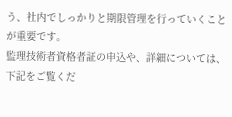う、社内でしっかりと期限管理を行っていくことが重要です。
監理技術者資格者証の申込や、詳細については、下記をご覧くだ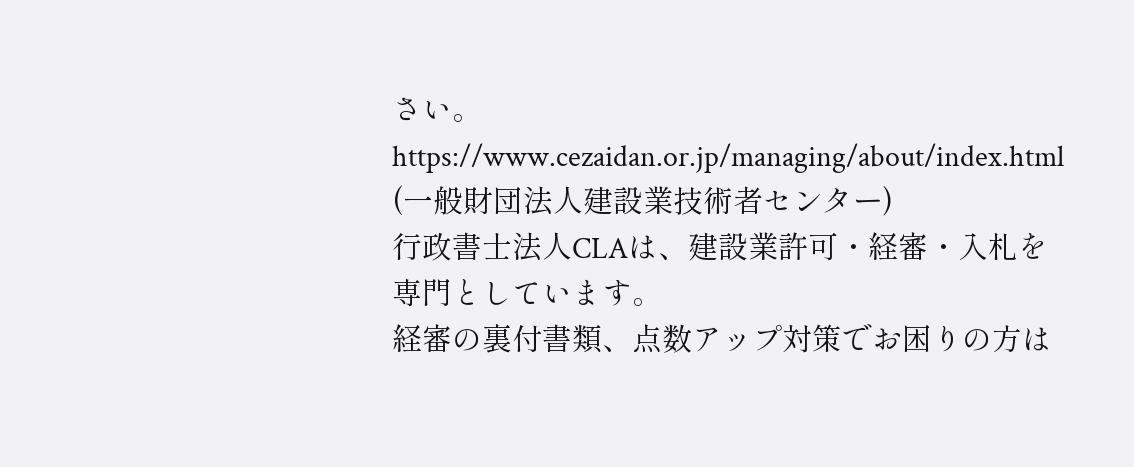さい。
https://www.cezaidan.or.jp/managing/about/index.html
(一般財団法人建設業技術者センター)
行政書士法人CLAは、建設業許可・経審・入札を専門としています。
経審の裏付書類、点数アップ対策でお困りの方は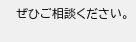ぜひご相談ください。